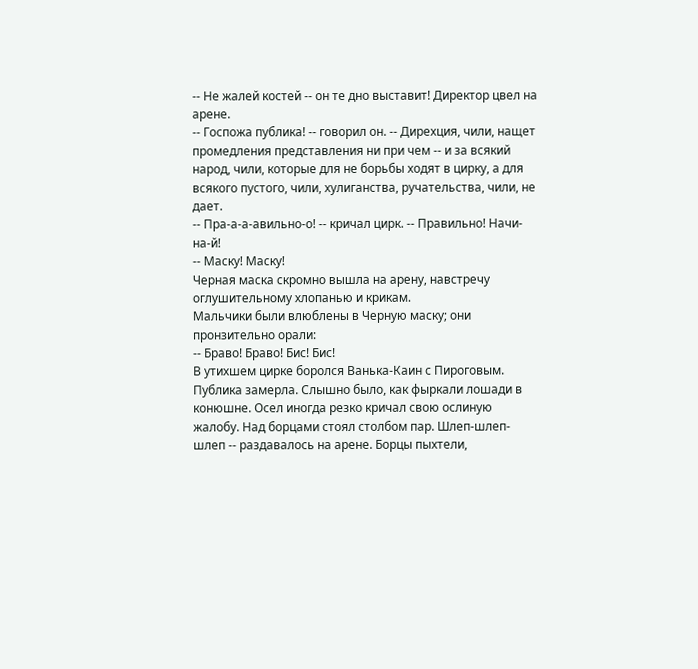-- Не жалей костей -- он те дно выставит! Директор цвел на арене.
-- Госпожа публика! -- говорил он. -- Дирехция, чили, нащет промедления представления ни при чем -- и за всякий народ, чили, которые для не борьбы ходят в цирку, а для всякого пустого, чили, хулиганства, ручательства, чили, не дает.
-- Пра-а-а-авильно-о! -- кричал цирк. -- Правильно! Начи-на-й!
-- Маску! Маску!
Черная маска скромно вышла на арену, навстречу оглушительному хлопанью и крикам.
Мальчики были влюблены в Черную маску; они пронзительно орали:
-- Браво! Браво! Бис! Бис!
В утихшем цирке боролся Ванька-Каин с Пироговым. Публика замерла. Слышно было, как фыркали лошади в конюшне. Осел иногда резко кричал свою ослиную жалобу. Над борцами стоял столбом пар. Шлеп-шлеп-шлеп -- раздавалось на арене. Борцы пыхтели,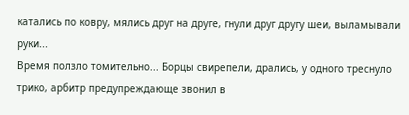катались по ковру, мялись друг на друге, гнули друг другу шеи, выламывали руки...
Время ползло томительно... Борцы свирепели, дрались, у одного треснуло трико, арбитр предупреждающе звонил в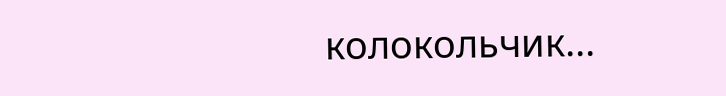колокольчик...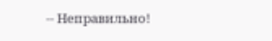-- Неправильно!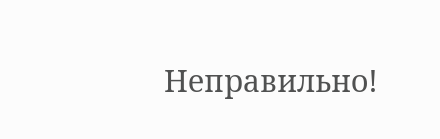Неправильно!